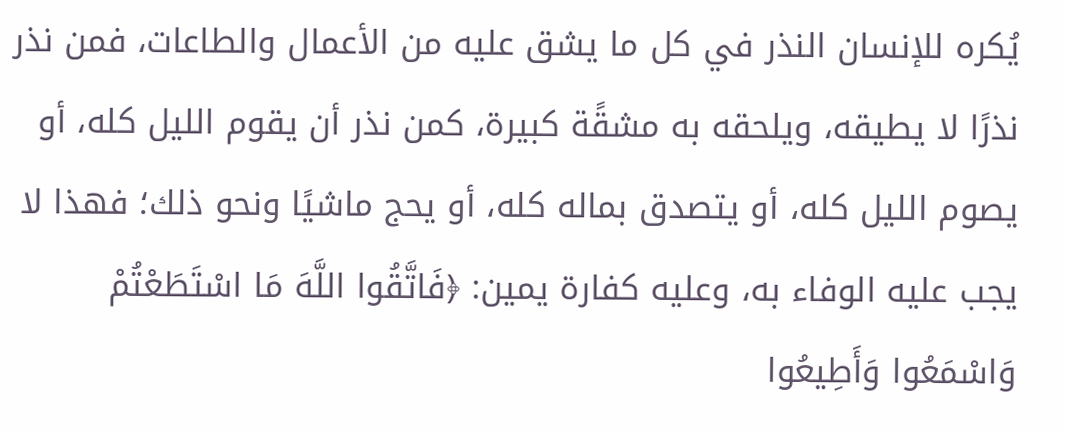يُكره للإنسان النذر في كل ما يشق عليه من الأعمال والطاعات، فمن نذر نذرًا لا يطيقه، ويلحقه به مشقًة كبيرة، كمن نذر أن يقوم الليل كله، أو يصوم الليل كله، أو يتصدق بماله كله، أو يحج ماشيًا ونحو ذلك؛ فهذا لا يجب عليه الوفاء به، وعليه كفارة يمين: ﴿فَاتَّقُوا اللَّهَ مَا اسْتَطَعْتُمْ وَاسْمَعُوا وَأَطِيعُوا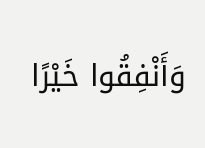وَأَنْفِقُوا خَيْرًا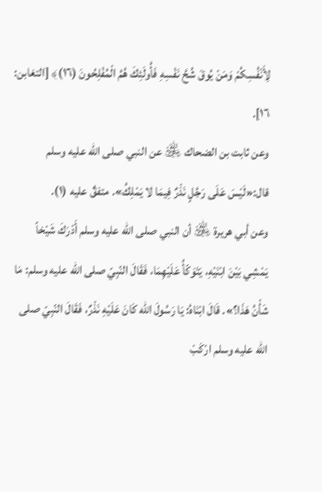لِأَنْفُسِكُمْ وَمَنْ يُوقَ شُحَّ نَفْسِهِ فَأُولَئِكَ هُمُ الْمُفْلِحُونَ (١٦)﴾ [التغابن: ١٦].
وعن ثابت بن الضحاك ﵁ عن النبي صلى الله عليه وسلم قال:«لَيْسَ عَلَى رَجُلٍ نَذْرٌ فِيمَا لا يَمْلِكُ». متفقٌ عليه (١).
وعن أبي هريرة ﵁ أن النبي صلى الله عليه وسلم أَدْرَكَ شَيْخاً يَمْشِي بَيْنَ ابْنَيْهِ، يَتَوَكّأُ عَلَيْهِمَا، فَقَالَ النّبِيّ صلى الله عليه وسلم: مَا شَأْنُ هَذَا؟». قَالَ ابْنَاهُ: يَا رَسُولَ الله كَانَ عَلَيْهِ نَذْرٌ، فَقَالَ النّبِيّ صلى الله عليه وسلم ارْكَبْ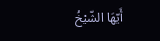أَيّهَا الشّيْخُ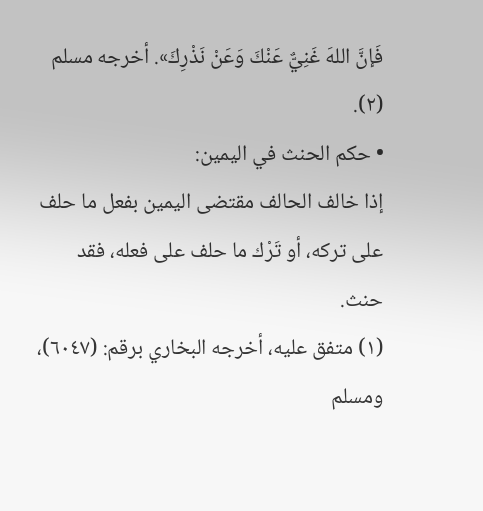فَإنَّ اللهَ غَنِيٌّ عَنْكَ وَعَنْ نَذْرِكَ». أخرجه مسلم (٢).
• حكم الحنث في اليمين:
إذا خالف الحالف مقتضى اليمين بفعل ما حلف على تركه، أو تَرْك ما حلف على فعله، فقد حنث.
(١) متفق عليه، أخرجه البخاري برقم: (٦٠٤٧)، ومسلم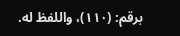برقم: (١١٠)، واللفظ له.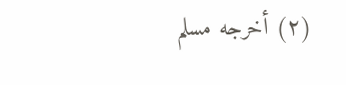(٢) أخرجه مسلم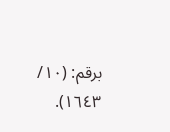برقم: (١٠/ ١٦٤٣).